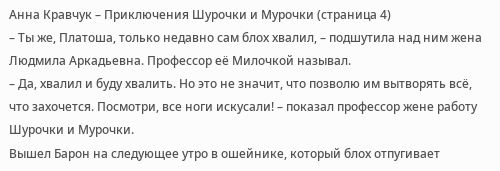Анна Кравчук – Приключения Шурочки и Мурочки (страница 4)
– Ты же, Платоша, только недавно сам блох хвалил, – подшутила над ним жена Людмила Аркадьевна. Профессор её Милочкой называл.
– Да, хвалил и буду хвалить. Но это не значит, что позволю им вытворять всё, что захочется. Посмотри, все ноги искусали! – показал профессор жене работу Шурочки и Мурочки.
Вышел Барон на следующее утро в ошейнике, который блох отпугивает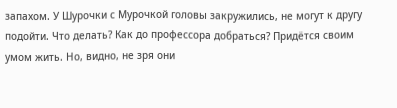запахом. У Шурочки с Мурочкой головы закружились, не могут к другу подойти. Что делать? Как до профессора добраться? Придётся своим умом жить. Но, видно, не зря они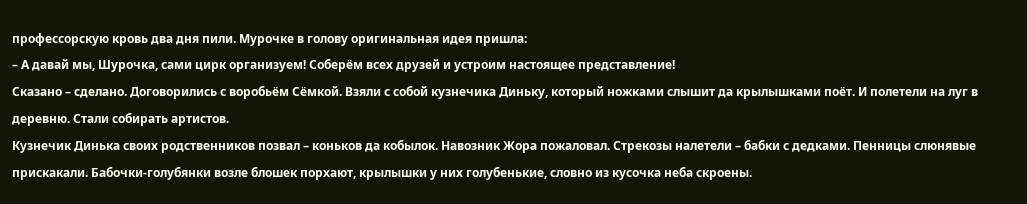профессорскую кровь два дня пили. Мурочке в голову оригинальная идея пришла:
– А давай мы, Шурочка, сами цирк организуем! Соберём всех друзей и устроим настоящее представление!
Сказано – сделано. Договорились с воробьём Сёмкой. Взяли с собой кузнечика Диньку, который ножками слышит да крылышками поёт. И полетели на луг в деревню. Стали собирать артистов.
Кузнечик Динька своих родственников позвал – коньков да кобылок. Навозник Жора пожаловал. Стрекозы налетели – бабки с дедками. Пенницы слюнявые прискакали. Бабочки-голубянки возле блошек порхают, крылышки у них голубенькие, словно из кусочка неба скроены.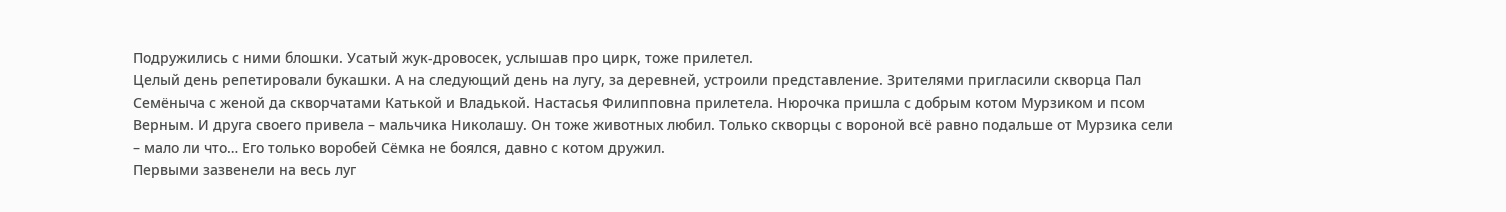Подружились с ними блошки. Усатый жук-дровосек, услышав про цирк, тоже прилетел.
Целый день репетировали букашки. А на следующий день на лугу, за деревней, устроили представление. Зрителями пригласили скворца Пал Семёныча с женой да скворчатами Катькой и Владькой. Настасья Филипповна прилетела. Нюрочка пришла с добрым котом Мурзиком и псом Верным. И друга своего привела – мальчика Николашу. Он тоже животных любил. Только скворцы с вороной всё равно подальше от Мурзика сели – мало ли что… Его только воробей Сёмка не боялся, давно с котом дружил.
Первыми зазвенели на весь луг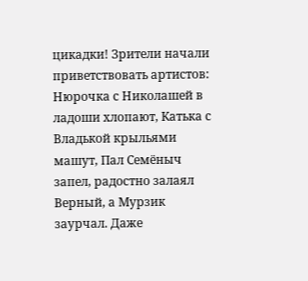цикадки! Зрители начали приветствовать артистов:
Нюрочка с Николашей в ладоши хлопают, Катька с Владькой крыльями машут, Пал Семёныч запел, радостно залаял Верный, а Мурзик заурчал. Даже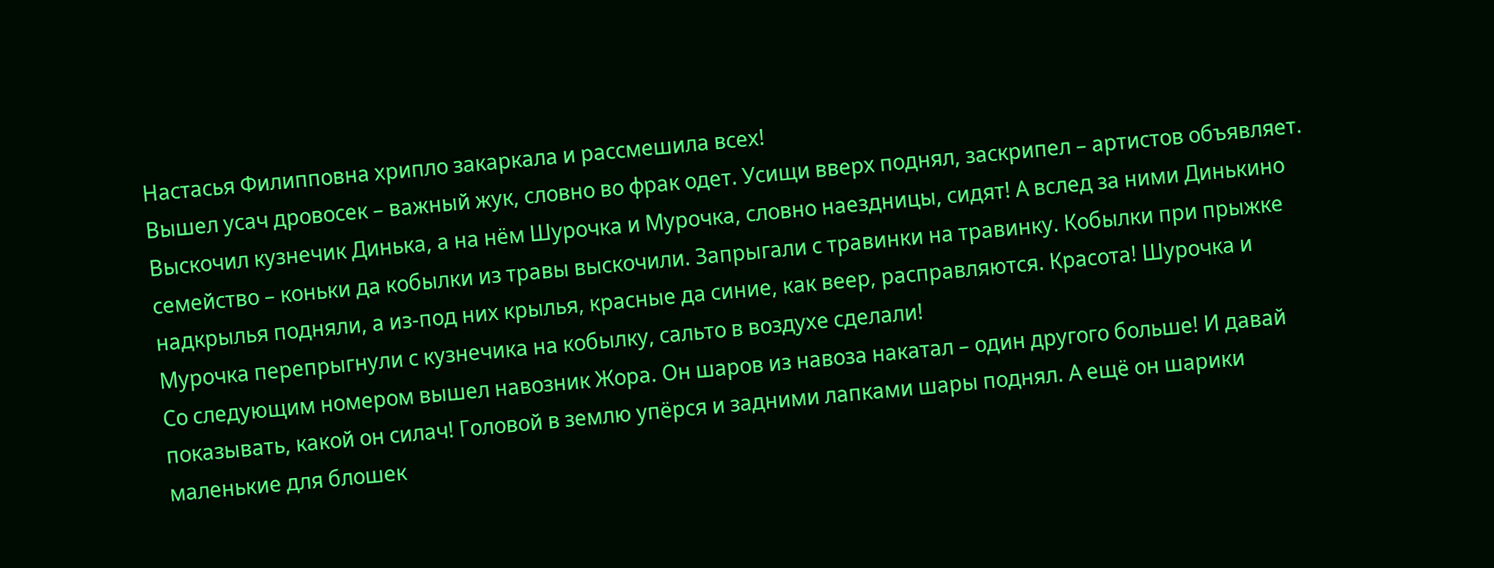Настасья Филипповна хрипло закаркала и рассмешила всех!
Вышел усач дровосек – важный жук, словно во фрак одет. Усищи вверх поднял, заскрипел – артистов объявляет.
Выскочил кузнечик Динька, а на нём Шурочка и Мурочка, словно наездницы, сидят! А вслед за ними Динькино семейство – коньки да кобылки из травы выскочили. Запрыгали с травинки на травинку. Кобылки при прыжке надкрылья подняли, а из-под них крылья, красные да синие, как веер, расправляются. Красота! Шурочка и Мурочка перепрыгнули с кузнечика на кобылку, сальто в воздухе сделали!
Со следующим номером вышел навозник Жора. Он шаров из навоза накатал – один другого больше! И давай показывать, какой он силач! Головой в землю упёрся и задними лапками шары поднял. А ещё он шарики маленькие для блошек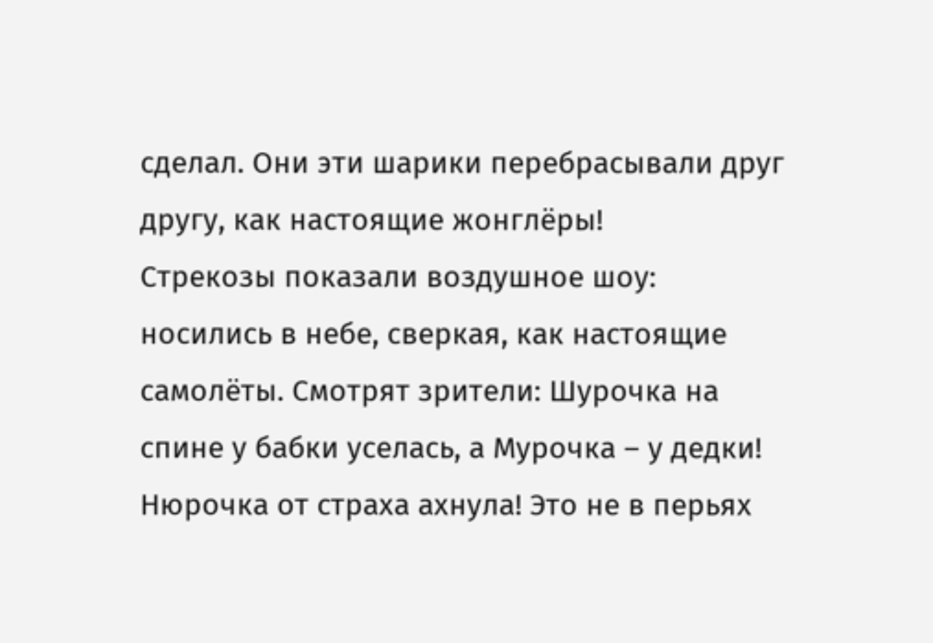сделал. Они эти шарики перебрасывали друг другу, как настоящие жонглёры!
Стрекозы показали воздушное шоу: носились в небе, сверкая, как настоящие самолёты. Смотрят зрители: Шурочка на спине у бабки уселась, а Мурочка – у дедки! Нюрочка от страха ахнула! Это не в перьях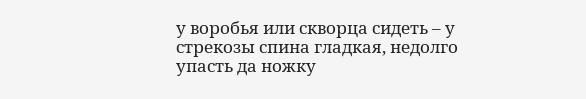у воробья или скворца сидеть – у стрекозы спина гладкая, недолго упасть да ножку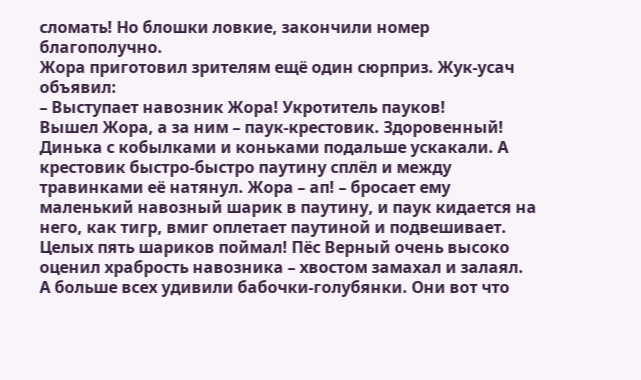сломать! Но блошки ловкие, закончили номер благополучно.
Жора приготовил зрителям ещё один сюрприз. Жук-усач объявил:
– Выступает навозник Жора! Укротитель пауков!
Вышел Жора, а за ним – паук-крестовик. Здоровенный! Динька с кобылками и коньками подальше ускакали. А крестовик быстро-быстро паутину сплёл и между травинками её натянул. Жора – ап! – бросает ему маленький навозный шарик в паутину, и паук кидается на него, как тигр, вмиг оплетает паутиной и подвешивает. Целых пять шариков поймал! Пёс Верный очень высоко оценил храбрость навозника – хвостом замахал и залаял.
А больше всех удивили бабочки-голубянки. Они вот что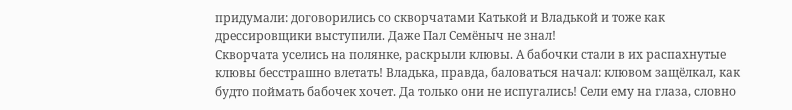придумали: договорились со скворчатами Катькой и Владькой и тоже как дрессировщики выступили. Даже Пал Семёныч не знал!
Скворчата уселись на полянке, раскрыли клювы. А бабочки стали в их распахнутые клювы бесстрашно влетать! Владька, правда, баловаться начал: клювом защёлкал, как будто поймать бабочек хочет. Да только они не испугались! Сели ему на глаза, словно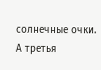солнечные очки. А третья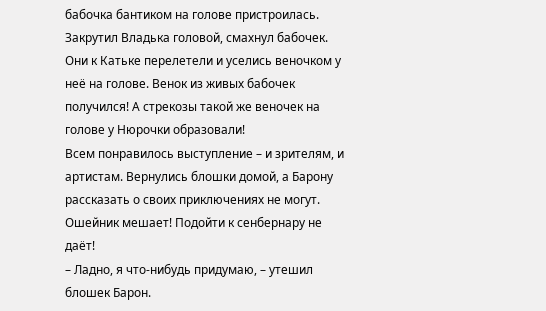бабочка бантиком на голове пристроилась. Закрутил Владька головой, смахнул бабочек. Они к Катьке перелетели и уселись веночком у неё на голове. Венок из живых бабочек получился! А стрекозы такой же веночек на голове у Нюрочки образовали!
Всем понравилось выступление – и зрителям, и артистам. Вернулись блошки домой, а Барону рассказать о своих приключениях не могут. Ошейник мешает! Подойти к сенбернару не даёт!
– Ладно, я что-нибудь придумаю, – утешил блошек Барон.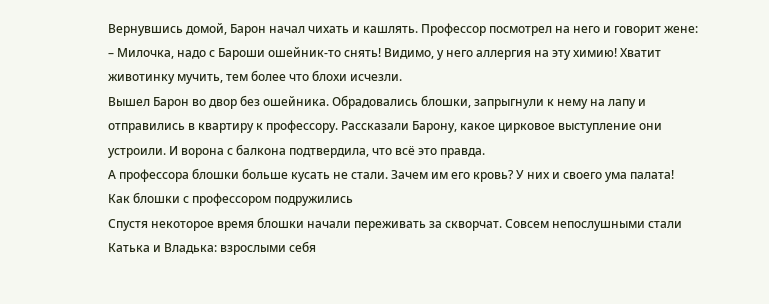Вернувшись домой, Барон начал чихать и кашлять. Профессор посмотрел на него и говорит жене:
– Милочка, надо с Бароши ошейник-то снять! Видимо, у него аллергия на эту химию! Хватит животинку мучить, тем более что блохи исчезли.
Вышел Барон во двор без ошейника. Обрадовались блошки, запрыгнули к нему на лапу и отправились в квартиру к профессору. Рассказали Барону, какое цирковое выступление они устроили. И ворона с балкона подтвердила, что всё это правда.
А профессора блошки больше кусать не стали. Зачем им его кровь? У них и своего ума палата!
Как блошки с профессором подружились
Спустя некоторое время блошки начали переживать за скворчат. Совсем непослушными стали Катька и Владька: взрослыми себя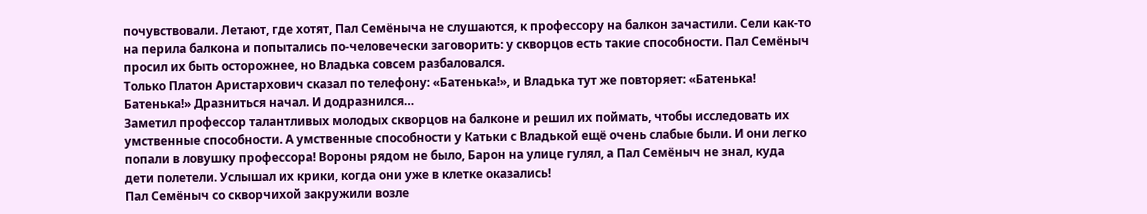почувствовали. Летают, где хотят, Пал Семёныча не слушаются, к профессору на балкон зачастили. Сели как-то на перила балкона и попытались по-человечески заговорить: у скворцов есть такие способности. Пал Семёныч просил их быть осторожнее, но Владька совсем разбаловался.
Только Платон Аристархович сказал по телефону: «Батенька!», и Владька тут же повторяет: «Батенька! Батенька!» Дразниться начал. И додразнился…
Заметил профессор талантливых молодых скворцов на балконе и решил их поймать, чтобы исследовать их умственные способности. А умственные способности у Катьки с Владькой ещё очень слабые были. И они легко попали в ловушку профессора! Вороны рядом не было, Барон на улице гулял, а Пал Семёныч не знал, куда дети полетели. Услышал их крики, когда они уже в клетке оказались!
Пал Семёныч со скворчихой закружили возле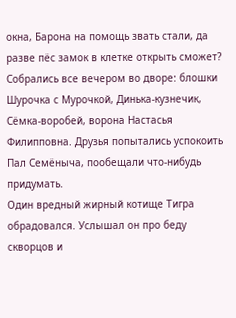окна, Барона на помощь звать стали, да разве пёс замок в клетке открыть сможет?
Собрались все вечером во дворе: блошки Шурочка с Мурочкой, Динька-кузнечик, Сёмка-воробей, ворона Настасья Филипповна. Друзья попытались успокоить Пал Семёныча, пообещали что-нибудь придумать.
Один вредный жирный котище Тигра обрадовался. Услышал он про беду скворцов и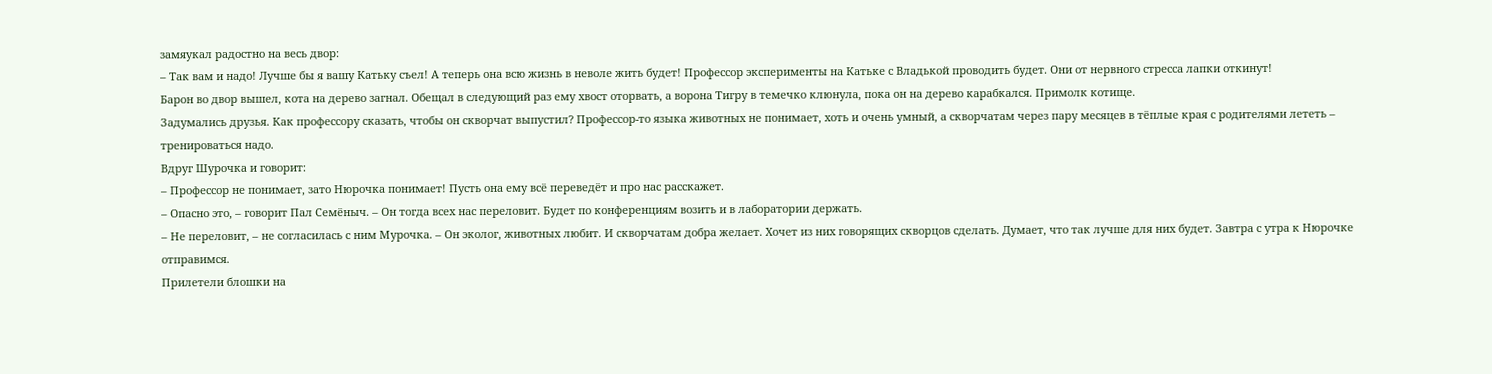замяукал радостно на весь двор:
– Так вам и надо! Лучше бы я вашу Катьку съел! А теперь она всю жизнь в неволе жить будет! Профессор эксперименты на Катьке с Владькой проводить будет. Они от нервного стресса лапки откинут!
Барон во двор вышел, кота на дерево загнал. Обещал в следующий раз ему хвост оторвать, а ворона Тигру в темечко клюнула, пока он на дерево карабкался. Примолк котище.
Задумались друзья. Как профессору сказать, чтобы он скворчат выпустил? Профессор-то языка животных не понимает, хоть и очень умный, а скворчатам через пару месяцев в тёплые края с родителями лететь – тренироваться надо.
Вдруг Шурочка и говорит:
– Профессор не понимает, зато Нюрочка понимает! Пусть она ему всё переведёт и про нас расскажет.
– Опасно это, – говорит Пал Семёныч. – Он тогда всех нас переловит. Будет по конференциям возить и в лаборатории держать.
– Не переловит, – не согласилась с ним Мурочка. – Он эколог, животных любит. И скворчатам добра желает. Хочет из них говорящих скворцов сделать. Думает, что так лучше для них будет. Завтра с утра к Нюрочке отправимся.
Прилетели блошки на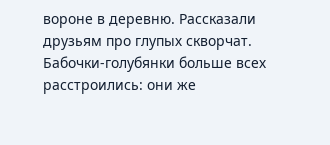вороне в деревню. Рассказали друзьям про глупых скворчат. Бабочки-голубянки больше всех расстроились: они же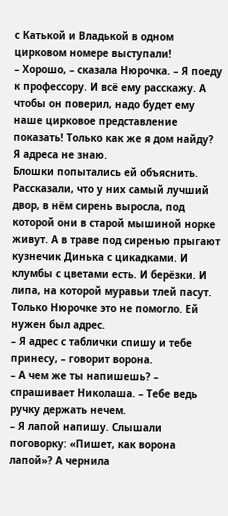с Катькой и Владькой в одном цирковом номере выступали!
– Хорошо, – сказала Нюрочка. – Я поеду к профессору. И всё ему расскажу. А чтобы он поверил, надо будет ему наше цирковое представление показать! Только как же я дом найду? Я адреса не знаю.
Блошки попытались ей объяснить. Рассказали, что у них самый лучший двор, в нём сирень выросла, под которой они в старой мышиной норке живут. А в траве под сиренью прыгают кузнечик Динька с цикадками. И клумбы с цветами есть. И берёзки. И липа, на которой муравьи тлей пасут. Только Нюрочке это не помогло. Ей нужен был адрес.
– Я адрес с таблички спишу и тебе принесу, – говорит ворона.
– А чем же ты напишешь? – спрашивает Николаша. – Тебе ведь ручку держать нечем.
– Я лапой напишу. Слышали поговорку: «Пишет, как ворона лапой»? А чернила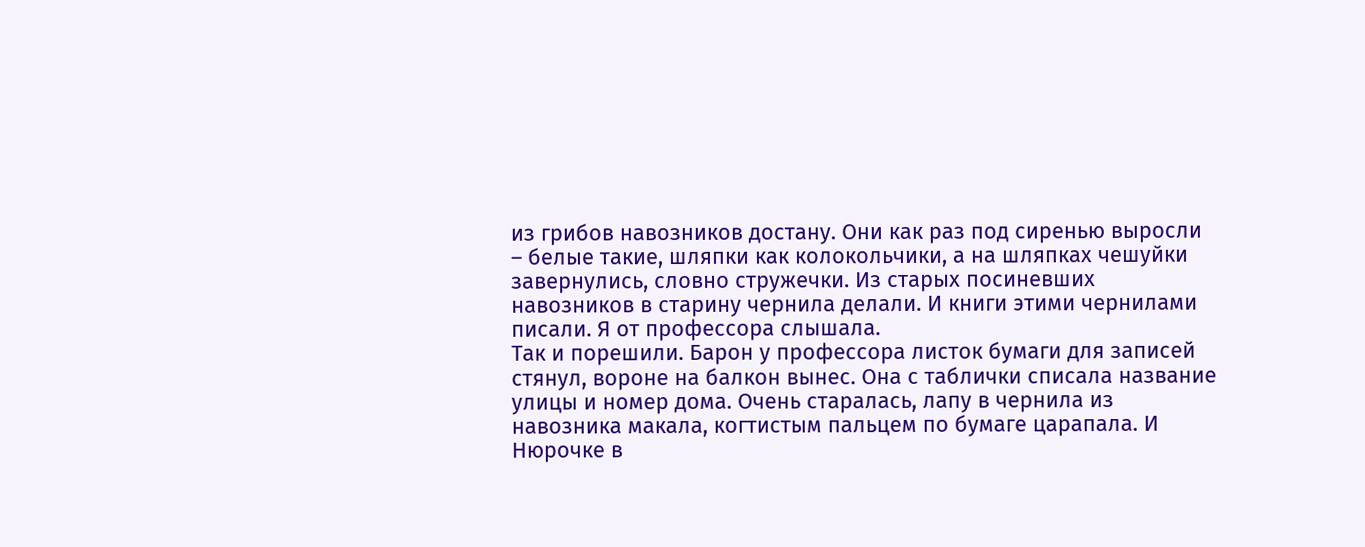из грибов навозников достану. Они как раз под сиренью выросли – белые такие, шляпки как колокольчики, а на шляпках чешуйки завернулись, словно стружечки. Из старых посиневших навозников в старину чернила делали. И книги этими чернилами писали. Я от профессора слышала.
Так и порешили. Барон у профессора листок бумаги для записей стянул, вороне на балкон вынес. Она с таблички списала название улицы и номер дома. Очень старалась, лапу в чернила из навозника макала, когтистым пальцем по бумаге царапала. И Нюрочке в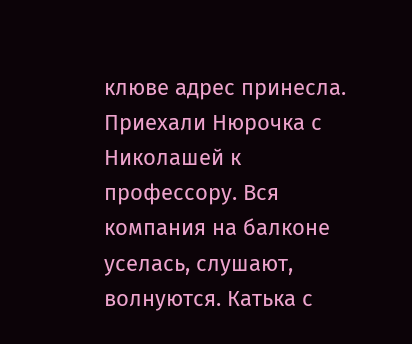клюве адрес принесла.
Приехали Нюрочка с Николашей к профессору. Вся компания на балконе уселась, слушают, волнуются. Катька с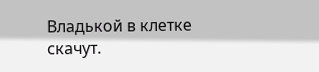Владькой в клетке скачут.